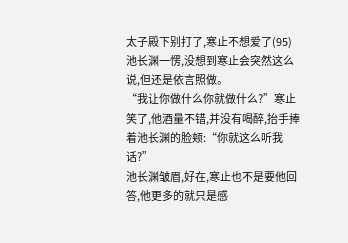太子殿下别打了,寒止不想爱了(95)
池长渊一愣,没想到寒止会突然这么说,但还是依言照做。
“我让你做什么你就做什么?”寒止笑了,他酒量不错,并没有喝醉,抬手捧着池长渊的脸颊:“你就这么听我话?”
池长渊皱眉,好在,寒止也不是要他回答,他更多的就只是感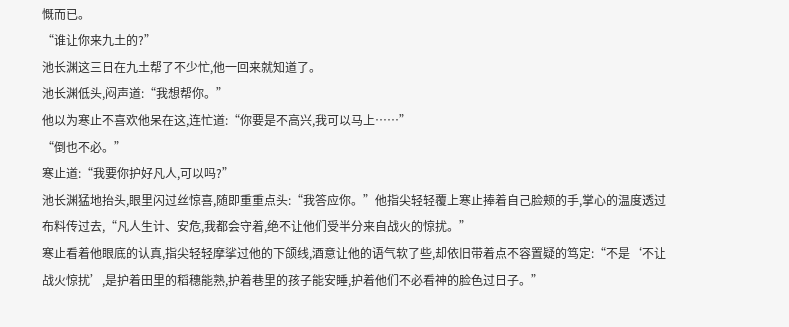慨而已。
“谁让你来九土的?”
池长渊这三日在九土帮了不少忙,他一回来就知道了。
池长渊低头,闷声道:“我想帮你。”
他以为寒止不喜欢他呆在这,连忙道:“你要是不高兴,我可以马上……”
“倒也不必。”
寒止道:“我要你护好凡人,可以吗?”
池长渊猛地抬头,眼里闪过丝惊喜,随即重重点头:“我答应你。”他指尖轻轻覆上寒止捧着自己脸颊的手,掌心的温度透过布料传过去,“凡人生计、安危,我都会守着,绝不让他们受半分来自战火的惊扰。”
寒止看着他眼底的认真,指尖轻轻摩挲过他的下颌线,酒意让他的语气软了些,却依旧带着点不容置疑的笃定:“不是‘不让战火惊扰’,是护着田里的稻穗能熟,护着巷里的孩子能安睡,护着他们不必看神的脸色过日子。”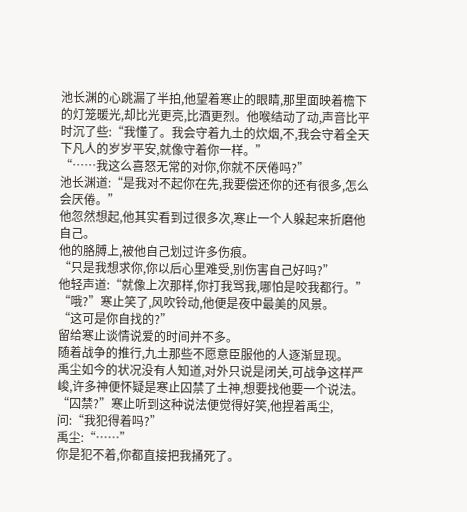池长渊的心跳漏了半拍,他望着寒止的眼睛,那里面映着檐下的灯笼暖光,却比光更亮,比酒更烈。他喉结动了动,声音比平时沉了些:“我懂了。我会守着九土的炊烟,不,我会守着全天下凡人的岁岁平安,就像守着你一样。”
“……我这么喜怒无常的对你,你就不厌倦吗?”
池长渊道:“是我对不起你在先,我要偿还你的还有很多,怎么会厌倦。”
他忽然想起,他其实看到过很多次,寒止一个人躲起来折磨他自己。
他的胳膊上,被他自己划过许多伤痕。
“只是我想求你,你以后心里难受,别伤害自己好吗?”
他轻声道:“就像上次那样,你打我骂我,哪怕是咬我都行。”
“哦?”寒止笑了,风吹铃动,他便是夜中最美的风景。
“这可是你自找的?”
留给寒止谈情说爱的时间并不多。
随着战争的推行,九土那些不愿意臣服他的人逐渐显现。
禹尘如今的状况没有人知道,对外只说是闭关,可战争这样严峻,许多神便怀疑是寒止囚禁了土神,想要找他要一个说法。
“囚禁?”寒止听到这种说法便觉得好笑,他捏着禹尘,问:“我犯得着吗?”
禹尘:“……”
你是犯不着,你都直接把我捅死了。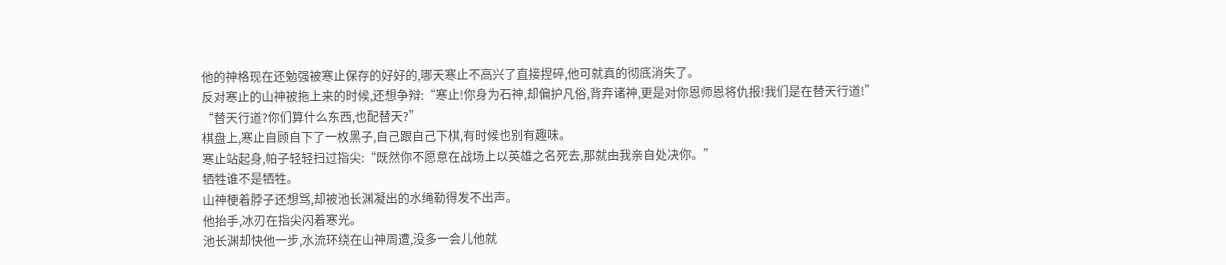他的神格现在还勉强被寒止保存的好好的,哪天寒止不高兴了直接捏碎,他可就真的彻底消失了。
反对寒止的山神被拖上来的时候,还想争辩:“寒止!你身为石神,却偏护凡俗,背弃诸神,更是对你恩师恩将仇报!我们是在替天行道!”
“替天行道?你们算什么东西,也配替天?”
棋盘上,寒止自顾自下了一枚黑子,自己跟自己下棋,有时候也别有趣味。
寒止站起身,帕子轻轻扫过指尖:“既然你不愿意在战场上以英雄之名死去,那就由我亲自处决你。”
牺牲谁不是牺牲。
山神梗着脖子还想骂,却被池长渊凝出的水绳勒得发不出声。
他抬手,冰刃在指尖闪着寒光。
池长渊却快他一步,水流环绕在山神周遭,没多一会儿他就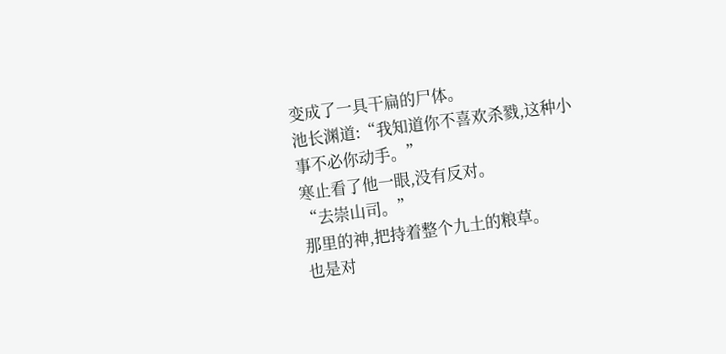变成了一具干扁的尸体。
池长渊道:“我知道你不喜欢杀戮,这种小事不必你动手。”
寒止看了他一眼,没有反对。
“去崇山司。”
那里的神,把持着整个九土的粮草。
也是对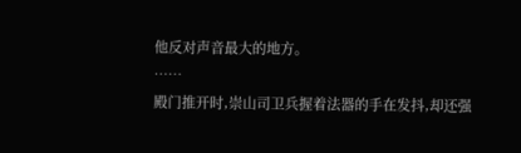他反对声音最大的地方。
……
殿门推开时,崇山司卫兵握着法器的手在发抖,却还强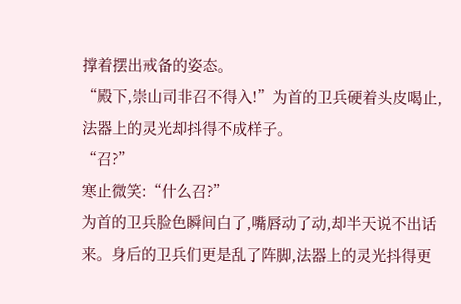撑着摆出戒备的姿态。
“殿下,崇山司非召不得入!”为首的卫兵硬着头皮喝止,法器上的灵光却抖得不成样子。
“召?”
寒止微笑:“什么召?”
为首的卫兵脸色瞬间白了,嘴唇动了动,却半天说不出话来。身后的卫兵们更是乱了阵脚,法器上的灵光抖得更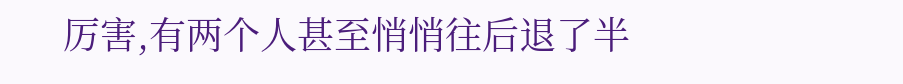厉害,有两个人甚至悄悄往后退了半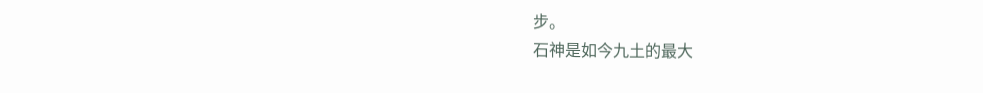步。
石神是如今九土的最大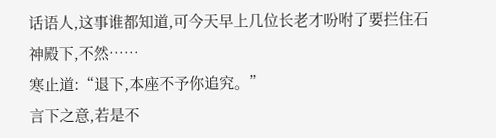话语人,这事谁都知道,可今天早上几位长老才吩咐了要拦住石神殿下,不然……
寒止道:“退下,本座不予你追究。”
言下之意,若是不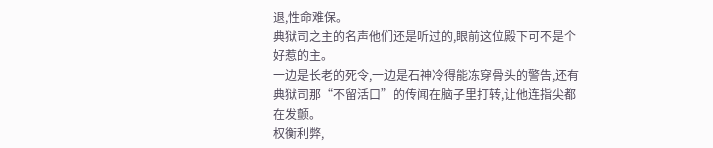退,性命难保。
典狱司之主的名声他们还是听过的,眼前这位殿下可不是个好惹的主。
一边是长老的死令,一边是石神冷得能冻穿骨头的警告,还有典狱司那“不留活口”的传闻在脑子里打转,让他连指尖都在发颤。
权衡利弊,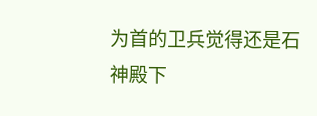为首的卫兵觉得还是石神殿下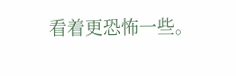看着更恐怖一些。